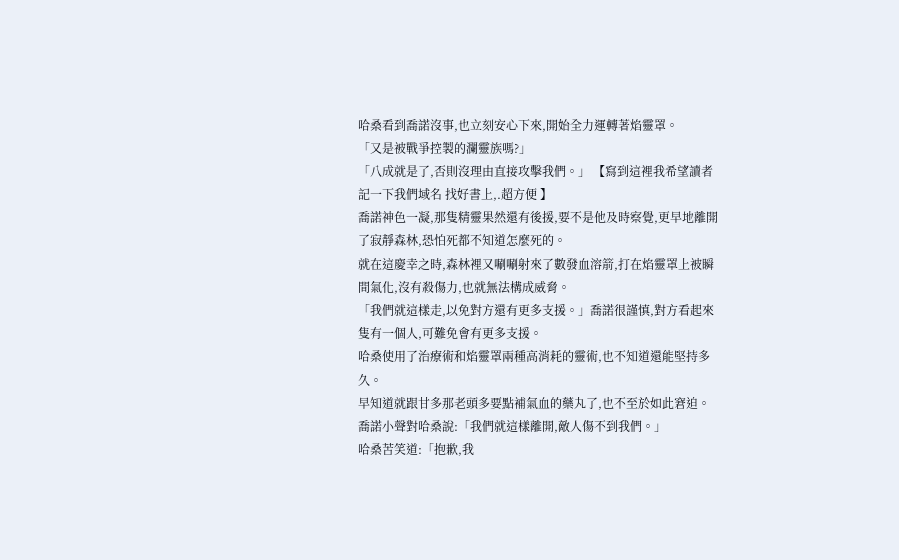哈桑看到喬諾沒事,也立刻安心下來,開始全力運轉著焰靈罩。
「又是被戰爭控製的瀾靈族嗎?」
「八成就是了,否則沒理由直接攻擊我們。」 【寫到這裡我希望讀者記一下我們域名 找好書上,.超方便 】
喬諾神色一凝,那隻精靈果然還有後援,要不是他及時察覺,更早地離開了寂靜森林,恐怕死都不知道怎麼死的。
就在這慶幸之時,森林裡又唰唰射來了數發血溶箭,打在焰靈罩上被瞬間氣化,沒有殺傷力,也就無法構成威脅。
「我們就這樣走,以免對方還有更多支援。」喬諾很謹慎,對方看起來隻有一個人,可難免會有更多支援。
哈桑使用了治療術和焰靈罩兩種高消耗的靈術,也不知道還能堅持多久。
早知道就跟甘多那老頭多要點補氣血的藥丸了,也不至於如此窘迫。
喬諾小聲對哈桑說:「我們就這樣離開,敵人傷不到我們。」
哈桑苦笑道:「抱歉,我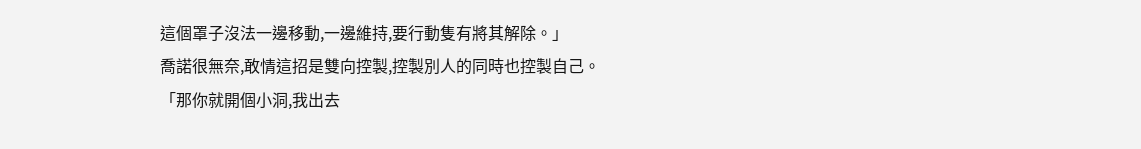這個罩子沒法一邊移動,一邊維持,要行動隻有將其解除。」
喬諾很無奈,敢情這招是雙向控製,控製別人的同時也控製自己。
「那你就開個小洞,我出去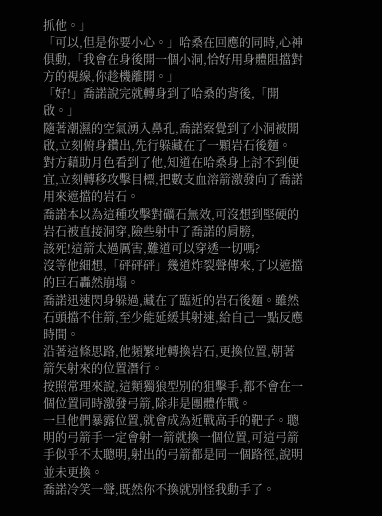抓他。」
「可以,但是你要小心。」哈桑在回應的同時,心神俱動,「我會在身後開一個小洞,恰好用身體阻擋對方的視線,你趁機離開。」
「好!」喬諾說完就轉身到了哈桑的背後,「開啟。」
隨著潮濕的空氣湧入鼻孔,喬諾察覺到了小洞被開啟,立刻俯身鑽出,先行躲藏在了一顆岩石後麵。
對方藉助月色看到了他,知道在哈桑身上討不到便宜,立刻轉移攻擊目標,把數支血溶箭激發向了喬諾用來遮擋的岩石。
喬諾本以為這種攻擊對礦石無效,可沒想到堅硬的岩石被直接洞穿,險些射中了喬諾的肩膀,
該死!這箭太過厲害,難道可以穿透一切嗎?
沒等他細想,「砰砰砰」幾道炸裂聲傳來,了以遮擋的巨石轟然崩塌。
喬諾迅速閃身躲過,藏在了臨近的岩石後麵。雖然石頭擋不住箭,至少能延緩其射速,給自己一點反應時間。
沿著這條思路,他頻繁地轉換岩石,更換位置,朝著箭矢射來的位置潛行。
按照常理來說,這類獨狼型別的狙擊手,都不會在一個位置同時激發弓箭,除非是團體作戰。
一旦他們暴露位置,就會成為近戰高手的靶子。聰明的弓箭手一定會射一箭就換一個位置,可這弓箭手似乎不太聰明,射出的弓箭都是同一個路徑,說明並未更換。
喬諾冷笑一聲,既然你不換就別怪我動手了。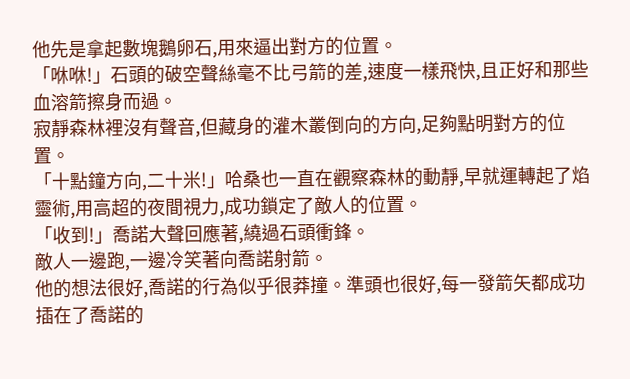他先是拿起數塊鵝卵石,用來逼出對方的位置。
「咻咻!」石頭的破空聲絲毫不比弓箭的差,速度一樣飛快,且正好和那些血溶箭擦身而過。
寂靜森林裡沒有聲音,但藏身的灌木叢倒向的方向,足夠點明對方的位置。
「十點鐘方向,二十米!」哈桑也一直在觀察森林的動靜,早就運轉起了焰靈術,用高超的夜間視力,成功鎖定了敵人的位置。
「收到!」喬諾大聲回應著,繞過石頭衝鋒。
敵人一邊跑,一邊冷笑著向喬諾射箭。
他的想法很好,喬諾的行為似乎很莽撞。準頭也很好,每一發箭矢都成功插在了喬諾的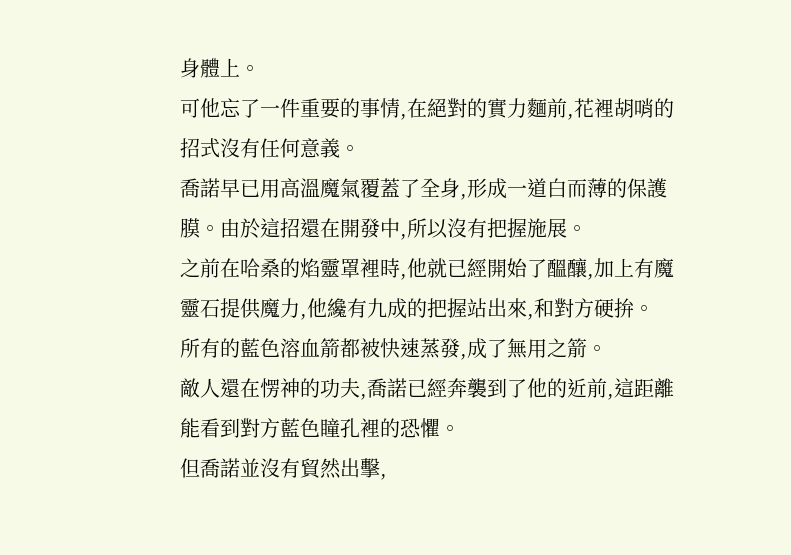身體上。
可他忘了一件重要的事情,在絕對的實力麵前,花裡胡哨的招式沒有任何意義。
喬諾早已用高溫魔氣覆蓋了全身,形成一道白而薄的保護膜。由於這招還在開發中,所以沒有把握施展。
之前在哈桑的焰靈罩裡時,他就已經開始了醞釀,加上有魔靈石提供魔力,他纔有九成的把握站出來,和對方硬拚。
所有的藍色溶血箭都被快速蒸發,成了無用之箭。
敵人還在愣神的功夫,喬諾已經奔襲到了他的近前,這距離能看到對方藍色瞳孔裡的恐懼。
但喬諾並沒有貿然出擊,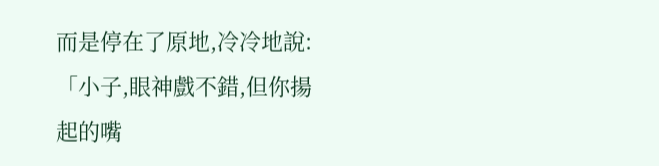而是停在了原地,冷冷地說:「小子,眼神戲不錯,但你揚起的嘴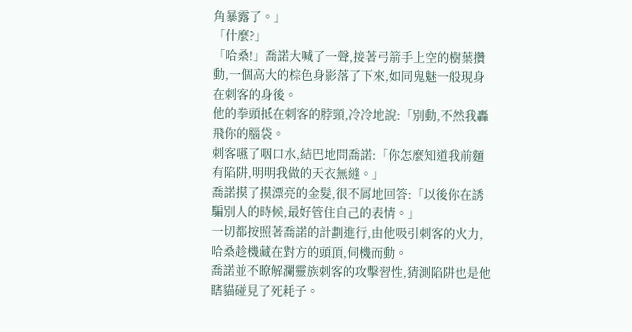角暴露了。」
「什麼?」
「哈桑!」喬諾大喊了一聲,接著弓箭手上空的樹葉攢動,一個高大的棕色身影落了下來,如同鬼魅一般現身在刺客的身後。
他的拳頭抵在刺客的脖頸,冷冷地說:「別動,不然我轟飛你的腦袋。
刺客嚥了咽口水,結巴地問喬諾:「你怎麼知道我前麵有陷阱,明明我做的天衣無縫。」
喬諾摸了摸漂亮的金髮,很不屑地回答:「以後你在誘騙別人的時候,最好管住自己的表情。」
一切都按照著喬諾的計劃進行,由他吸引刺客的火力,哈桑趁機藏在對方的頭頂,伺機而動。
喬諾並不瞭解瀾靈族刺客的攻擊習性,猜測陷阱也是他瞎貓碰見了死耗子。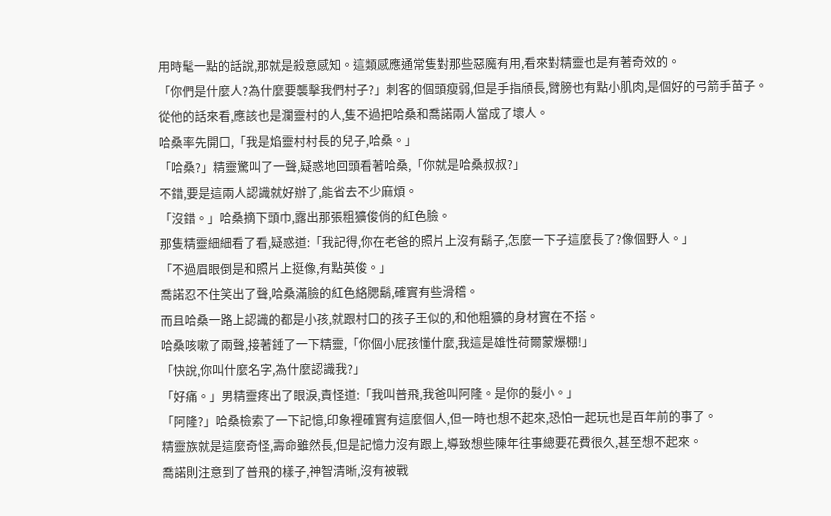用時髦一點的話說,那就是殺意感知。這類感應通常隻對那些惡魔有用,看來對精靈也是有著奇效的。
「你們是什麼人?為什麼要襲擊我們村子?」刺客的個頭瘦弱,但是手指頎長,臂膀也有點小肌肉,是個好的弓箭手苗子。
從他的話來看,應該也是瀾靈村的人,隻不過把哈桑和喬諾兩人當成了壞人。
哈桑率先開口,「我是焰靈村村長的兒子,哈桑。」
「哈桑?」精靈驚叫了一聲,疑惑地回頭看著哈桑,「你就是哈桑叔叔?」
不錯,要是這兩人認識就好辦了,能省去不少麻煩。
「沒錯。」哈桑摘下頭巾,露出那張粗獷俊俏的紅色臉。
那隻精靈細細看了看,疑惑道:「我記得,你在老爸的照片上沒有鬍子,怎麼一下子這麼長了?像個野人。」
「不過眉眼倒是和照片上挺像,有點英俊。」
喬諾忍不住笑出了聲,哈桑滿臉的紅色絡腮鬍,確實有些滑稽。
而且哈桑一路上認識的都是小孩,就跟村口的孩子王似的,和他粗獷的身材實在不搭。
哈桑咳嗽了兩聲,接著錘了一下精靈,「你個小屁孩懂什麼,我這是雄性荷爾蒙爆棚!」
「快說,你叫什麼名字,為什麼認識我?」
「好痛。」男精靈疼出了眼淚,責怪道:「我叫普飛,我爸叫阿隆。是你的髮小。」
「阿隆?」哈桑檢索了一下記憶,印象裡確實有這麼個人,但一時也想不起來,恐怕一起玩也是百年前的事了。
精靈族就是這麼奇怪,壽命雖然長,但是記憶力沒有跟上,導致想些陳年往事總要花費很久,甚至想不起來。
喬諾則注意到了普飛的樣子,神智清晰,沒有被戰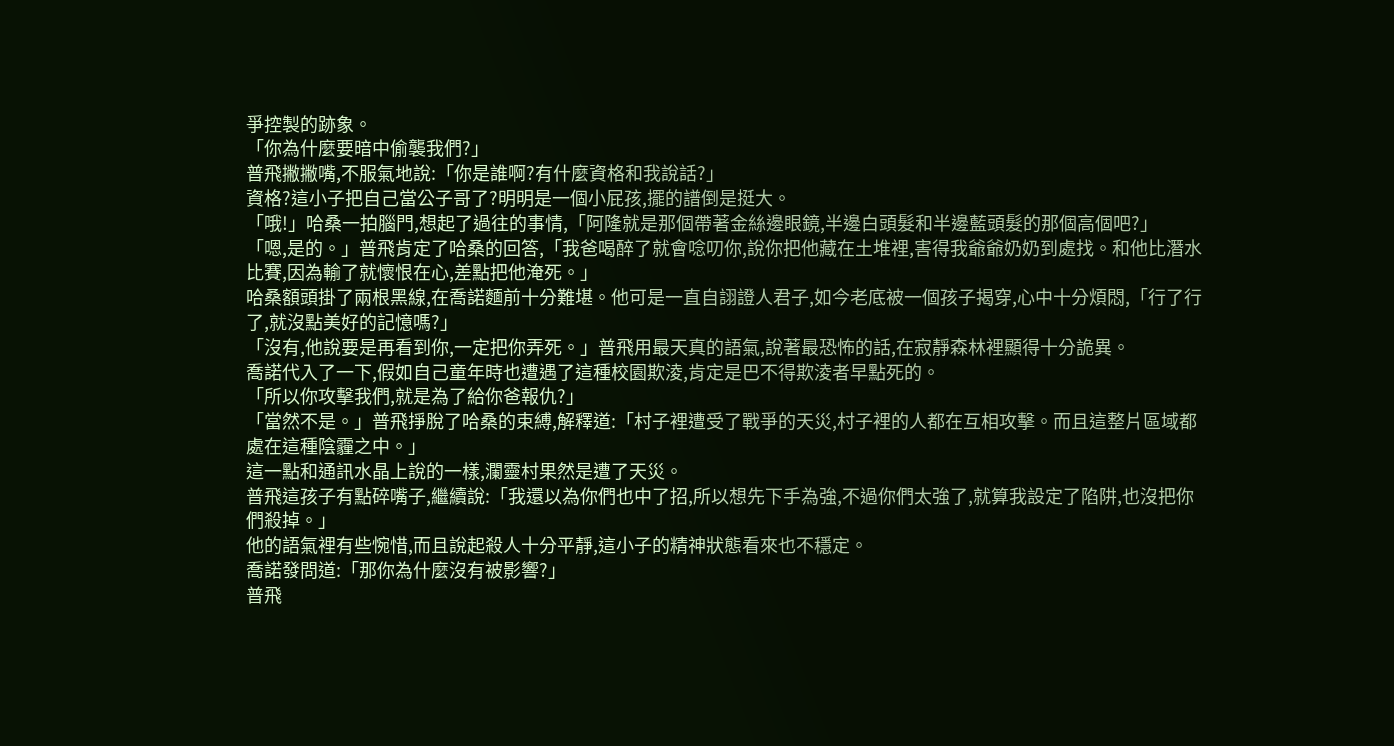爭控製的跡象。
「你為什麼要暗中偷襲我們?」
普飛撇撇嘴,不服氣地說:「你是誰啊?有什麼資格和我說話?」
資格?這小子把自己當公子哥了?明明是一個小屁孩,擺的譜倒是挺大。
「哦!」哈桑一拍腦門,想起了過往的事情,「阿隆就是那個帶著金絲邊眼鏡,半邊白頭髮和半邊藍頭髮的那個高個吧?」
「嗯,是的。」普飛肯定了哈桑的回答,「我爸喝醉了就會唸叨你,說你把他藏在土堆裡,害得我爺爺奶奶到處找。和他比潛水比賽,因為輸了就懷恨在心,差點把他淹死。」
哈桑額頭掛了兩根黑線,在喬諾麵前十分難堪。他可是一直自詡證人君子,如今老底被一個孩子揭穿,心中十分煩悶,「行了行了,就沒點美好的記憶嗎?」
「沒有,他說要是再看到你,一定把你弄死。」普飛用最天真的語氣,說著最恐怖的話,在寂靜森林裡顯得十分詭異。
喬諾代入了一下,假如自己童年時也遭遇了這種校園欺淩,肯定是巴不得欺淩者早點死的。
「所以你攻擊我們,就是為了給你爸報仇?」
「當然不是。」普飛掙脫了哈桑的束縛,解釋道:「村子裡遭受了戰爭的天災,村子裡的人都在互相攻擊。而且這整片區域都處在這種陰霾之中。」
這一點和通訊水晶上說的一樣,瀾靈村果然是遭了天災。
普飛這孩子有點碎嘴子,繼續說:「我還以為你們也中了招,所以想先下手為強,不過你們太強了,就算我設定了陷阱,也沒把你們殺掉。」
他的語氣裡有些惋惜,而且說起殺人十分平靜,這小子的精神狀態看來也不穩定。
喬諾發問道:「那你為什麼沒有被影響?」
普飛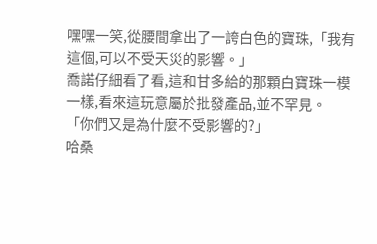嘿嘿一笑,從腰間拿出了一誇白色的寶珠,「我有這個,可以不受天災的影響。」
喬諾仔細看了看,這和甘多給的那顆白寶珠一模一樣,看來這玩意屬於批發產品,並不罕見。
「你們又是為什麼不受影響的?」
哈桑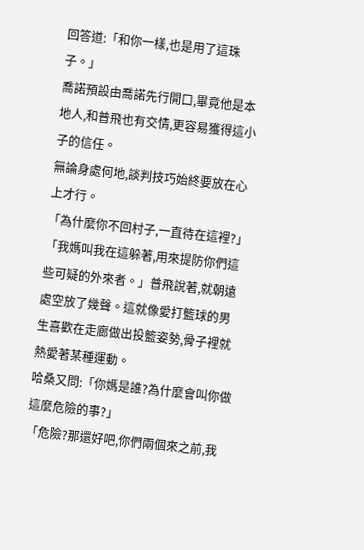回答道:「和你一樣,也是用了這珠子。」
喬諾預設由喬諾先行開口,畢竟他是本地人,和普飛也有交情,更容易獲得這小子的信任。
無論身處何地,談判技巧始終要放在心上才行。
「為什麼你不回村子,一直待在這裡?」
「我媽叫我在這躲著,用來提防你們這些可疑的外來者。」普飛說著,就朝遠處空放了幾聲。這就像愛打籃球的男生喜歡在走廊做出投籃姿勢,骨子裡就熱愛著某種運動。
哈桑又問:「你媽是誰?為什麼會叫你做這麼危險的事?」
「危險?那還好吧,你們兩個來之前,我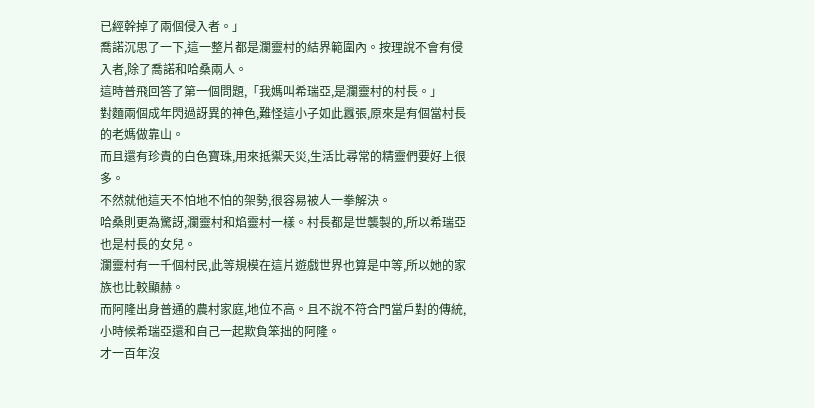已經幹掉了兩個侵入者。」
喬諾沉思了一下,這一整片都是瀾靈村的結界範圍內。按理說不會有侵入者,除了喬諾和哈桑兩人。
這時普飛回答了第一個問題,「我媽叫希瑞亞,是瀾靈村的村長。」
對麵兩個成年閃過訝異的神色,難怪這小子如此囂張,原來是有個當村長的老媽做靠山。
而且還有珍貴的白色寶珠,用來抵禦天災,生活比尋常的精靈們要好上很多。
不然就他這天不怕地不怕的架勢,很容易被人一拳解決。
哈桑則更為驚訝,瀾靈村和焰靈村一樣。村長都是世襲製的,所以希瑞亞也是村長的女兒。
瀾靈村有一千個村民,此等規模在這片遊戲世界也算是中等,所以她的家族也比較顯赫。
而阿隆出身普通的農村家庭,地位不高。且不說不符合門當戶對的傳統,小時候希瑞亞還和自己一起欺負笨拙的阿隆。
才一百年沒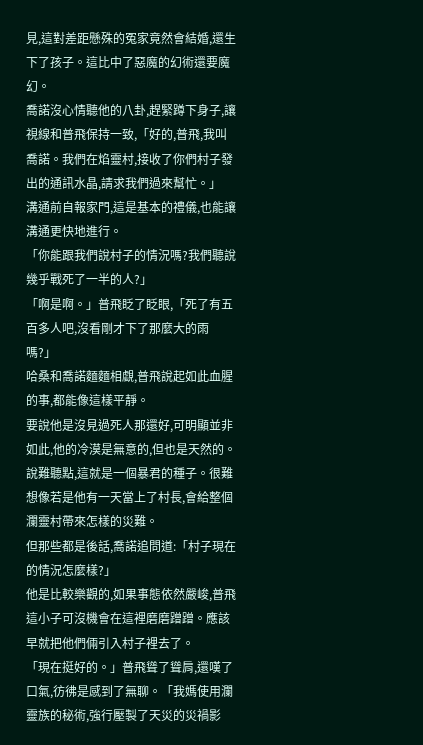見,這對差距懸殊的冤家竟然會結婚,還生下了孩子。這比中了惡魔的幻術還要魔幻。
喬諾沒心情聽他的八卦,趕緊蹲下身子,讓視線和普飛保持一致,「好的,普飛,我叫喬諾。我們在焰靈村,接收了你們村子發出的通訊水晶,請求我們過來幫忙。」
溝通前自報家門,這是基本的禮儀,也能讓溝通更快地進行。
「你能跟我們說村子的情況嗎?我們聽說幾乎戰死了一半的人?」
「啊是啊。」普飛眨了眨眼,「死了有五百多人吧,沒看剛才下了那麼大的雨嗎?」
哈桑和喬諾麵麵相覷,普飛說起如此血腥的事,都能像這樣平靜。
要說他是沒見過死人那還好,可明顯並非如此,他的冷漠是無意的,但也是天然的。
說難聽點,這就是一個暴君的種子。很難想像若是他有一天當上了村長,會給整個瀾靈村帶來怎樣的災難。
但那些都是後話,喬諾追問道:「村子現在的情況怎麼樣?」
他是比較樂觀的,如果事態依然嚴峻,普飛這小子可沒機會在這裡磨磨蹭蹭。應該早就把他們倆引入村子裡去了。
「現在挺好的。」普飛聳了聳肩,還嘆了口氣,彷彿是感到了無聊。「我媽使用瀾靈族的秘術,強行壓製了天災的災禍影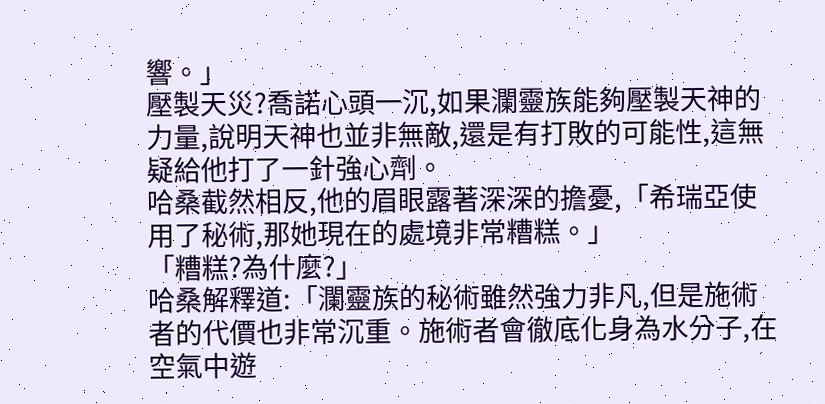響。」
壓製天災?喬諾心頭一沉,如果瀾靈族能夠壓製天神的力量,說明天神也並非無敵,還是有打敗的可能性,這無疑給他打了一針強心劑。
哈桑截然相反,他的眉眼露著深深的擔憂,「希瑞亞使用了秘術,那她現在的處境非常糟糕。」
「糟糕?為什麼?」
哈桑解釋道:「瀾靈族的秘術雖然強力非凡,但是施術者的代價也非常沉重。施術者會徹底化身為水分子,在空氣中遊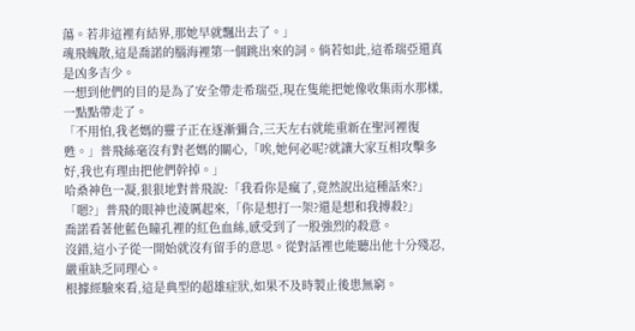蕩。若非這裡有結界,那她早就飄出去了。」
魂飛魄散,這是喬諾的腦海裡第一個跳出來的詞。倘若如此,這希瑞亞還真是凶多吉少。
一想到他們的目的是為了安全帶走希瑞亞,現在隻能把她像收集雨水那樣,一點點帶走了。
「不用怕,我老媽的靈子正在逐漸彌合,三天左右就能重新在聖河裡復甦。」普飛絲毫沒有對老媽的關心,「唉,她何必呢?就讓大家互相攻擊多好,我也有理由把他們幹掉。」
哈桑神色一凝,狠狠地對普飛說:「我看你是瘋了,竟然說出這種話來?」
「嗯?」普飛的眼神也淩厲起來,「你是想打一架?還是想和我搏殺?」
喬諾看著他藍色瞳孔裡的紅色血絲,感受到了一股強烈的殺意。
沒錯,這小子從一開始就沒有留手的意思。從對話裡也能聽出他十分殘忍,嚴重缺乏同理心。
根據經驗來看,這是典型的超雄症狀,如果不及時製止後患無窮。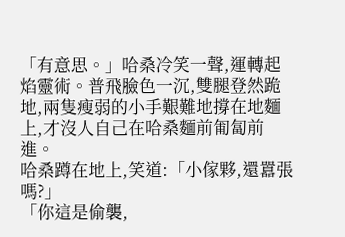「有意思。」哈桑冷笑一聲,運轉起焰靈術。普飛臉色一沉,雙腿登然跪地,兩隻瘦弱的小手艱難地撐在地麵上,才沒人自己在哈桑麵前匍匐前進。
哈桑蹲在地上,笑道:「小傢夥,還囂張嗎?」
「你這是偷襲,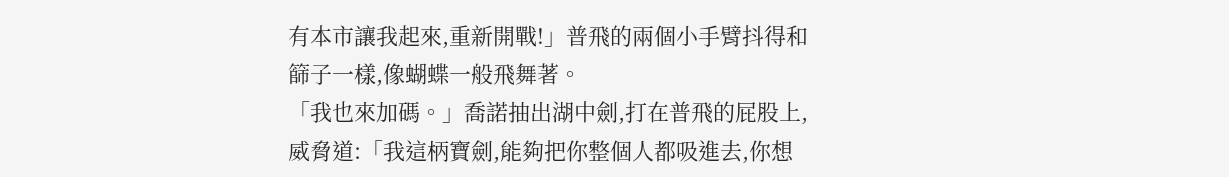有本市讓我起來,重新開戰!」普飛的兩個小手臂抖得和篩子一樣,像蝴蝶一般飛舞著。
「我也來加碼。」喬諾抽出湖中劍,打在普飛的屁股上,威脅道:「我這柄寶劍,能夠把你整個人都吸進去,你想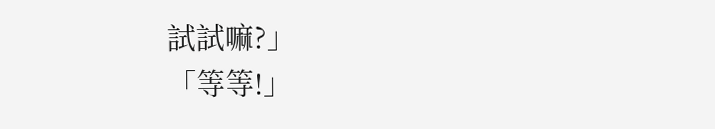試試嘛?」
「等等!」